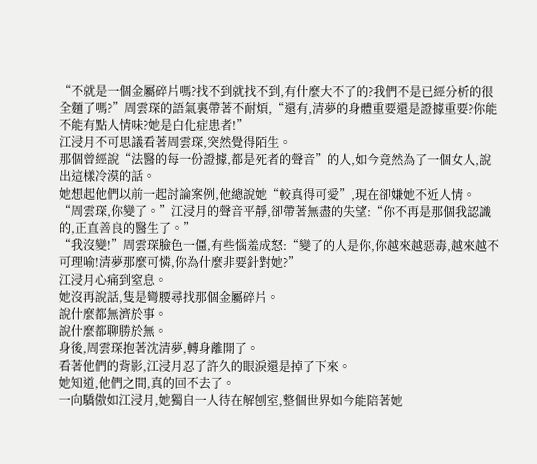“不就是一個金屬碎片嗎?找不到就找不到,有什麼大不了的?我們不是已經分析的很全麵了嗎?”周雲琛的語氣裏帶著不耐煩,“還有,清夢的身體重要還是證據重要?你能不能有點人情味?她是白化症患者!”
江浸月不可思議看著周雲琛,突然覺得陌生。
那個曾經說“法醫的每一份證據,都是死者的聲音”的人,如今竟然為了一個女人,說出這樣冷漠的話。
她想起他們以前一起討論案例,他總說她“較真得可愛”,現在卻嫌她不近人情。
“周雲琛,你變了。”江浸月的聲音平靜,卻帶著無盡的失望:“你不再是那個我認識的,正直善良的醫生了。”
“我沒變!”周雲琛臉色一僵,有些惱羞成怒:“變了的人是你,你越來越惡毒,越來越不可理喻!清夢那麼可憐,你為什麼非要針對她?”
江浸月心痛到窒息。
她沒再說話,隻是彎腰尋找那個金屬碎片。
說什麼都無濟於事。
說什麼都聊勝於無。
身後,周雲琛抱著沈清夢,轉身離開了。
看著他們的背影,江浸月忍了許久的眼淚還是掉了下來。
她知道,他們之間,真的回不去了。
一向驕傲如江浸月,她獨自一人待在解刨室,整個世界如今能陪著她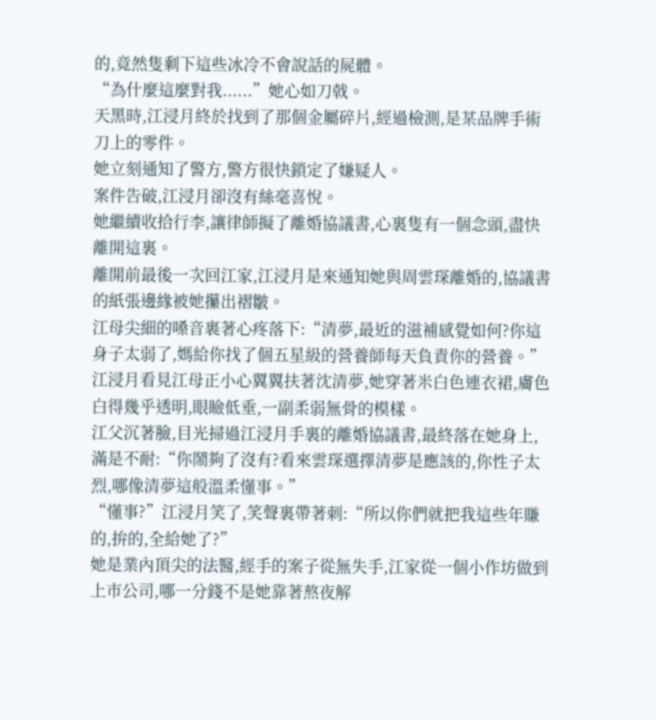的,竟然隻剩下這些冰冷不會說話的屍體。
“為什麼這麼對我......”她心如刀戟。
天黑時,江浸月終於找到了那個金屬碎片,經過檢測,是某品牌手術刀上的零件。
她立刻通知了警方,警方很快鎖定了嫌疑人。
案件告破,江浸月卻沒有絲毫喜悅。
她繼續收拾行李,讓律師擬了離婚協議書,心裏隻有一個念頭,盡快離開這裏。
離開前最後一次回江家,江浸月是來通知她與周雲琛離婚的,協議書的紙張邊緣被她攥出褶皺。
江母尖細的嗓音裹著心疼落下:“清夢,最近的滋補感覺如何?你這身子太弱了,媽給你找了個五星級的營養師每天負責你的營養。”
江浸月看見江母正小心翼翼扶著沈清夢,她穿著米白色連衣裙,膚色白得幾乎透明,眼瞼低垂,一副柔弱無骨的模樣。
江父沉著臉,目光掃過江浸月手裏的離婚協議書,最終落在她身上,滿是不耐:“你鬧夠了沒有?看來雲琛選擇清夢是應該的,你性子太烈,哪像清夢這般溫柔懂事。”
“懂事?”江浸月笑了,笑聲裏帶著刺:“所以你們就把我這些年賺的,拚的,全給她了?”
她是業內頂尖的法醫,經手的案子從無失手,江家從一個小作坊做到上市公司,哪一分錢不是她靠著熬夜解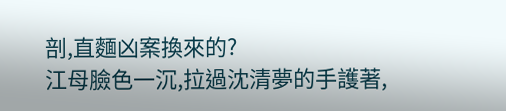剖,直麵凶案換來的?
江母臉色一沉,拉過沈清夢的手護著,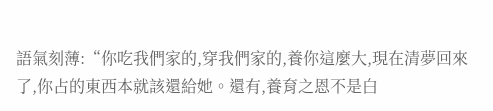語氣刻薄:“你吃我們家的,穿我們家的,養你這麼大,現在清夢回來了,你占的東西本就該還給她。還有,養育之恩不是白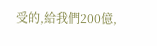受的,給我們200億,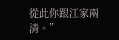從此你跟江家兩清。”